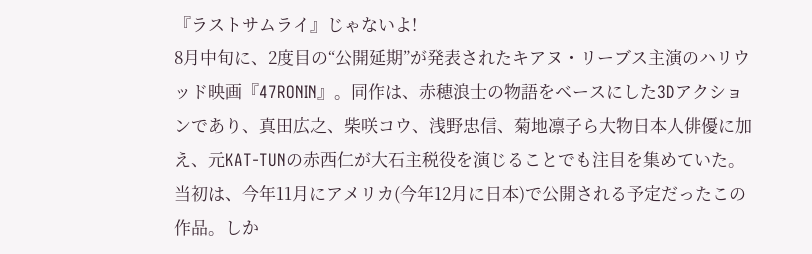『ラストサムライ』じゃないよ!
8月中旬に、2度目の“公開延期”が発表されたキアヌ・リーブス主演のハリウッド映画『47RONIN』。同作は、赤穂浪士の物語をベースにした3Dアクションであり、真田広之、柴咲コウ、浅野忠信、菊地凛子ら大物日本人俳優に加え、元KAT-TUNの赤西仁が大石主税役を演じることでも注目を集めていた。
当初は、今年11月にアメリカ(今年12月に日本)で公開される予定だったこの作品。しか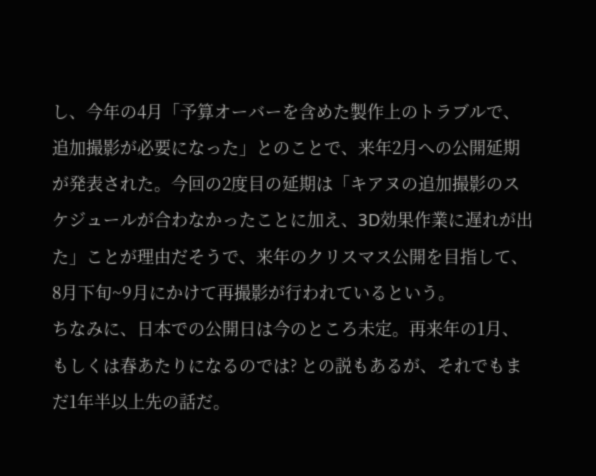し、今年の4月「予算オーバーを含めた製作上のトラブルで、追加撮影が必要になった」とのことで、来年2月への公開延期が発表された。今回の2度目の延期は「キアヌの追加撮影のスケジュールが合わなかったことに加え、3D効果作業に遅れが出た」ことが理由だそうで、来年のクリスマス公開を目指して、8月下旬~9月にかけて再撮影が行われているという。
ちなみに、日本での公開日は今のところ未定。再来年の1月、もしくは春あたりになるのでは? との説もあるが、それでもまだ1年半以上先の話だ。